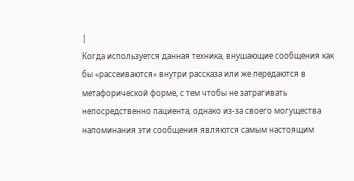|
Когда используется данная техника, внушающие сообщения как бы «рассеиваются» внутри рассказа или же передаются в метафорической форме, с тем чтобы не затрагивать непосредственно пациента, однако из-за своего могущества напоминания эти сообщения являются самым настоящим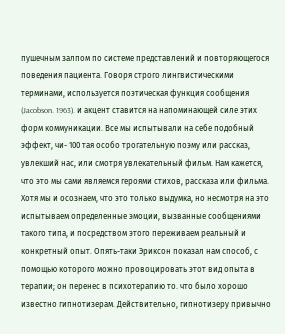пушечным залпом по системе представлений и повторяющегося поведения пациента. Говоря строго лингвистическими терминами, используется поэтическая функция сообщения (Jacobson. 1963). и акцент ставится на напоминающей силе этих форм коммуникации. Все мы испытывали на себе подобный эффект, чи- 100 тая особо трогательную поэму или рассказ, увлекший нас, или смотря увлекательный фильм. Нам кажется, что это мы сами являемся героями стихов, рассказа или фильма. Хотя мы и осознаем, что это только выдумка, но несмотря на это испытываем определенные эмоции, вызванные сообщениями такого типа, и посредством этого переживаем реальный и конкретный опыт. Опять-таки Эриксон показал нам способ, с помощью которого можно провоцировать этот вид опыта в терапии; он перенес в психотерапию то. что было хорошо известно гипнотизерам. Действительно, гипнотизеру привычно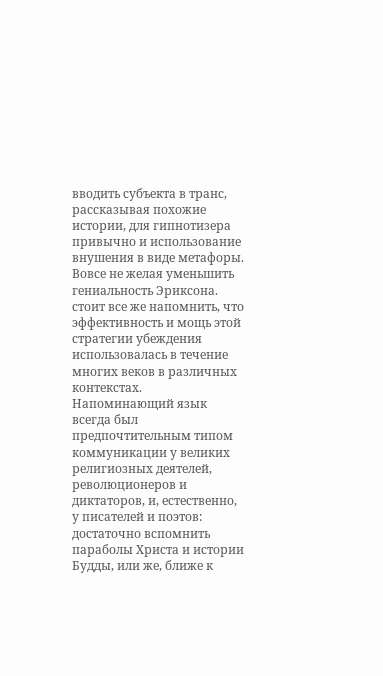вводить субъекта в транс, рассказывая похожие истории, для гипнотизера привычно и использование внушения в виде метафоры. Вовсе не желая уменьшить гениальность Эриксона. стоит все же напомнить, что эффективность и мощь этой стратегии убеждения использовалась в течение многих веков в различных контекстах. Напоминающий язык всегда был предпочтительным типом коммуникации у великих религиозных деятелей, революционеров и диктаторов, и, естественно, у писателей и поэтов: достаточно вспомнить параболы Христа и истории Будды, или же, ближе к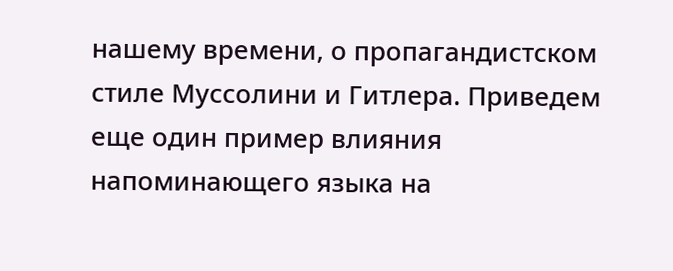нашему времени, о пропагандистском стиле Муссолини и Гитлера. Приведем еще один пример влияния напоминающего языка на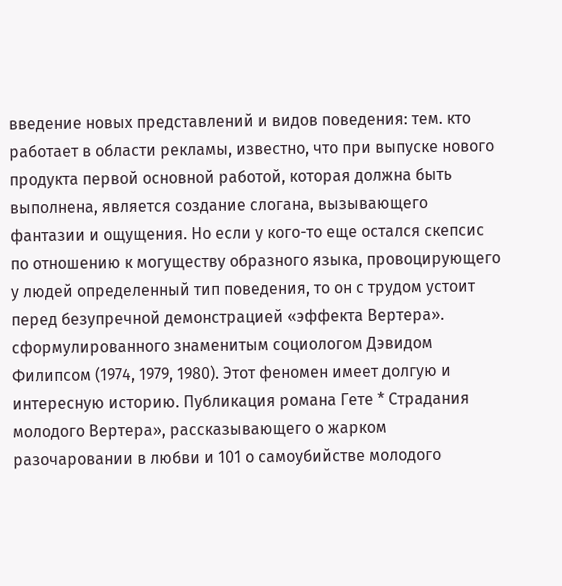введение новых представлений и видов поведения: тем. кто работает в области рекламы, известно, что при выпуске нового продукта первой основной работой, которая должна быть выполнена, является создание слогана, вызывающего фантазии и ощущения. Но если у кого-то еще остался скепсис по отношению к могуществу образного языка, провоцирующего у людей определенный тип поведения, то он с трудом устоит перед безупречной демонстрацией «эффекта Вертера». сформулированного знаменитым социологом Дэвидом Филипсом (1974, 1979, 1980). Этот феномен имеет долгую и интересную историю. Публикация романа Гете * Страдания молодого Вертера», рассказывающего о жарком разочаровании в любви и 101 о самоубийстве молодого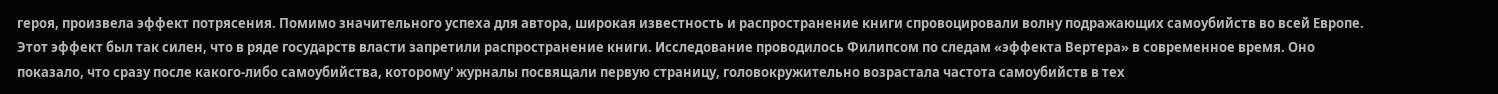героя, произвела эффект потрясения. Помимо значительного успеха для автора, широкая известность и распространение книги спровоцировали волну подражающих самоубийств во всей Европе. Этот эффект был так силен, что в ряде государств власти запретили распространение книги. Исследование проводилось Филипсом по следам «эффекта Вертера» в современное время. Оно показало, что сразу после какого-либо самоубийства, которому' журналы посвящали первую страницу, головокружительно возрастала частота самоубийств в тех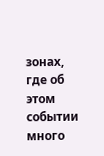зонах, где об этом событии много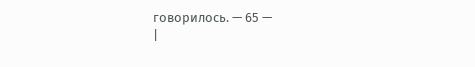говорилось. — 65 —
|